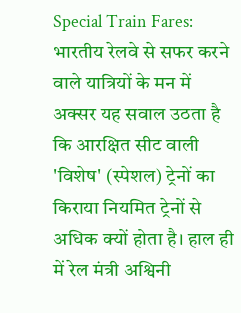Special Train Fares: भारतीय रेलवे से सफर करने वाले यात्रियों के मन में अक्सर यह सवाल उठता है कि आरक्षित सीट वाली 'विशेष' (स्पेशल) ट्रेनों का किराया नियमित ट्रेनों से अधिक क्यों होता है। हाल ही में रेल मंत्री अश्विनी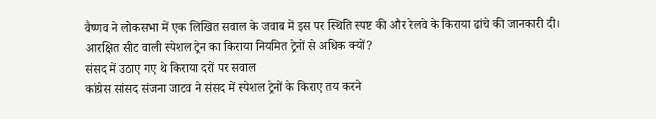वैष्णव ने लोकसभा में एक लिखित सवाल के जवाब में इस पर स्थिति स्पष्ट की और रेलवे के किराया ढांचे की जानकारी दी।
आरक्षित सीट वाली स्पेशल ट्रेन का किराया नियमित ट्रेनों से अधिक क्यों?
संसद में उठाए गए थे किराया दरों पर सवाल
कांग्रेस सांसद संजना जाटव ने संसद में स्पेशल ट्रेनों के किराए तय करने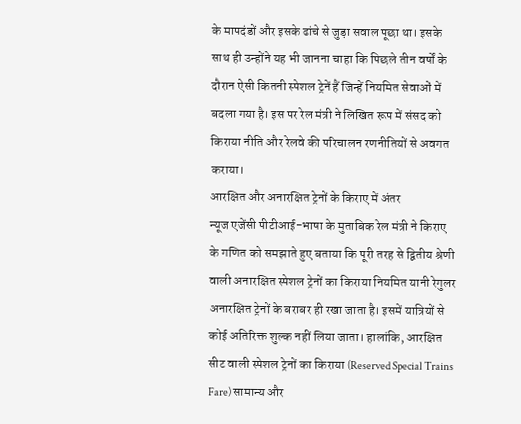के मापदंडों और इसके ढांचे से जुड़ा सवाल पूछा था। इसके साथ ही उन्होंने यह भी जानना चाहा कि पिछले तीन वर्षों के दौरान ऐसी कितनी स्पेशल ट्रेनें हैं जिन्हें नियमित सेवाओं में बदला गया है। इस पर रेल मंत्री ने लिखित रूप में संसद को किराया नीति और रेलवे की परिचालन रणनीतियों से अवगत कराया।
आरक्षित और अनारक्षित ट्रेनों के किराए में अंतर
न्यूज एजेंसी पीटीआई-भाषा के मुताबिक रेल मंत्री ने किराए के गणित को समझाते हुए बताया कि पूरी तरह से द्वितीय श्रेणी वाली अनारक्षित स्पेशल ट्रेनों का किराया नियमित यानी रेगुलर अनारक्षित ट्रेनों के बराबर ही रखा जाता है। इसमें यात्रियों से कोई अतिरिक्त शुल्क नहीं लिया जाता। हालांकि, आरक्षित सीट वाली स्पेशल ट्रेनों का किराया (Reserved Special Trains Fare) सामान्य और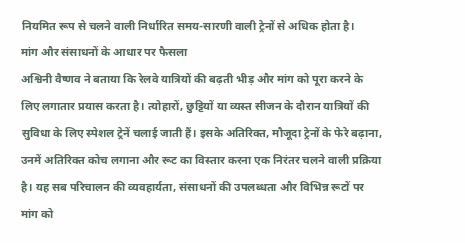नियमित रूप से चलने वाली निर्धारित समय-सारणी वाली ट्रेनों से अधिक होता है।
मांग और संसाधनों के आधार पर फैसला
अश्विनी वैष्णव ने बताया कि रेलवे यात्रियों की बढ़ती भीड़ और मांग को पूरा करने के लिए लगातार प्रयास करता है। त्योहारों, छुट्टियों या व्यस्त सीजन के दौरान यात्रियों की सुविधा के लिए स्पेशल ट्रेनें चलाई जाती हैं। इसके अतिरिक्त, मौजूदा ट्रेनों के फेरे बढ़ाना, उनमें अतिरिक्त कोच लगाना और रूट का विस्तार करना एक निरंतर चलने वाली प्रक्रिया है। यह सब परिचालन की व्यवहार्यता, संसाधनों की उपलब्धता और विभिन्न रूटों पर मांग को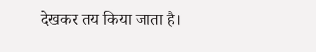देखकर तय किया जाता है।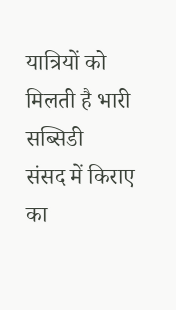यात्रियों को मिलती है भारी सब्सिडी
संसद में किराए का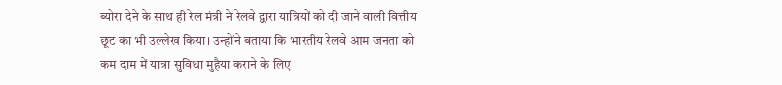ब्योरा देने के साथ ही रेल मंत्री ने रेलवे द्वारा यात्रियों को दी जाने वाली वित्तीय छूट का भी उल्लेख किया। उन्होंने बताया कि भारतीय रेलवे आम जनता को कम दाम में यात्रा सुविधा मुहैया कराने के लिए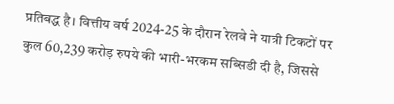प्रतिबद्ध है। वित्तीय वर्ष 2024-25 के दौरान रेलवे ने यात्री टिकटों पर कुल 60,239 करोड़ रुपये की भारी-भरकम सब्सिडी दी है, जिससे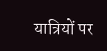यात्रियों पर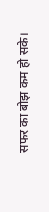सफर का बोझ कम हो सके।